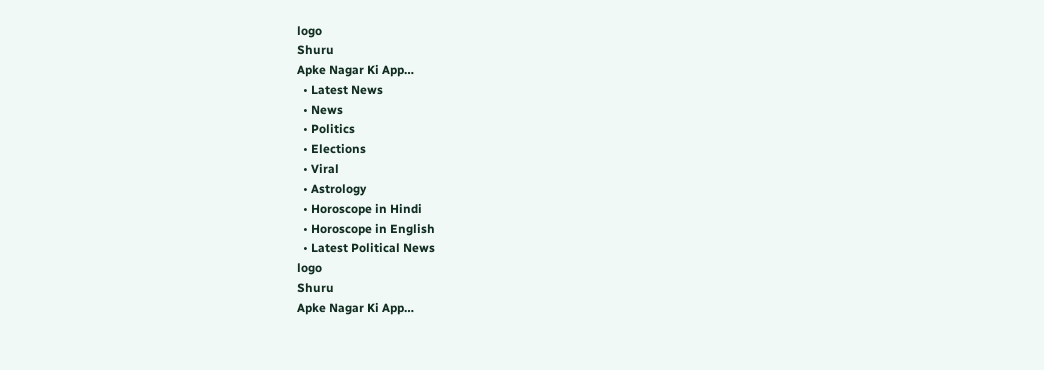logo
Shuru
Apke Nagar Ki App…
  • Latest News
  • News
  • Politics
  • Elections
  • Viral
  • Astrology
  • Horoscope in Hindi
  • Horoscope in English
  • Latest Political News
logo
Shuru
Apke Nagar Ki App…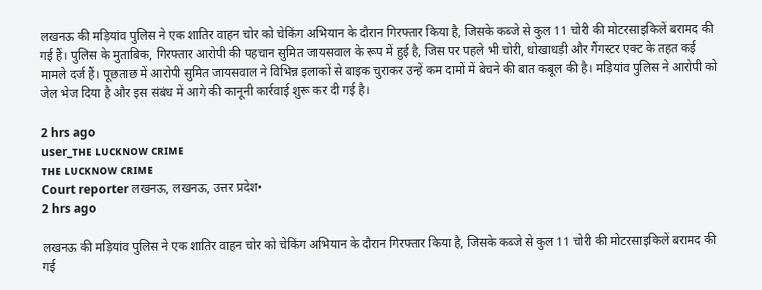लखनऊ की मड़ियांव पुलिस ने एक शातिर वाहन चोर को चेकिंग अभियान के दौरान गिरफ्तार किया है, जिसके कब्जे से कुल 11 चोरी की मोटरसाइकिलें बरामद की गई हैं। पुलिस के मुताबिक, गिरफ्तार आरोपी की पहचान सुमित जायसवाल के रूप में हुई है, जिस पर पहले भी चोरी, धोखाधड़ी और गैंगस्टर एक्ट के तहत कई मामले दर्ज हैं। पूछताछ में आरोपी सुमित जायसवाल ने विभिन्न इलाकों से बाइक चुराकर उन्हें कम दामों में बेचने की बात कबूल की है। मड़ियांव पुलिस ने आरोपी को जेल भेज दिया है और इस संबंध में आगे की कानूनी कार्रवाई शुरू कर दी गई है।

2 hrs ago
user_ᴛʜᴇ ʟᴜᴄᴋɴᴏᴡ ᴄʀɪᴍᴇ
ᴛʜᴇ ʟᴜᴄᴋɴᴏᴡ ᴄʀɪᴍᴇ
Court reporter लखनऊ, लखनऊ, उत्तर प्रदेश•
2 hrs ago

लखनऊ की मड़ियांव पुलिस ने एक शातिर वाहन चोर को चेकिंग अभियान के दौरान गिरफ्तार किया है, जिसके कब्जे से कुल 11 चोरी की मोटरसाइकिलें बरामद की गई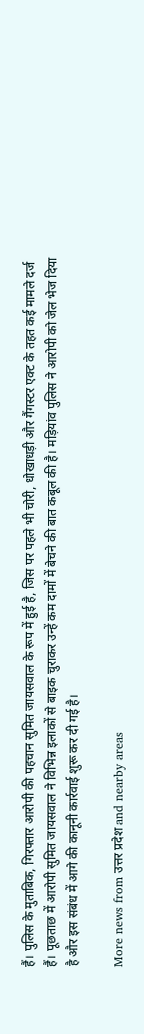हैं। पुलिस के मुताबिक, गिरफ्तार आरोपी की पहचान सुमित जायसवाल के रूप में हुई है, जिस पर पहले भी चोरी, धोखाधड़ी और गैंगस्टर एक्ट के तहत कई मामले दर्ज हैं। पूछताछ में आरोपी सुमित जायसवाल ने विभिन्न इलाकों से बाइक चुराकर उन्हें कम दामों में बेचने की बात कबूल की है। मड़ियांव पुलिस ने आरोपी को जेल भेज दिया है और इस संबंध में आगे की कानूनी कार्रवाई शुरू कर दी गई है।

More news from उत्तर प्रदेश and nearby areas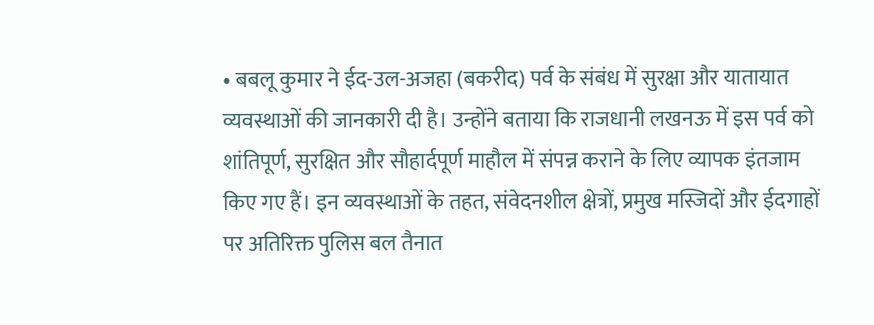• बबलू कुमार ने ईद-उल-अजहा (बकरीद) पर्व के संबंध में सुरक्षा और यातायात व्यवस्थाओं की जानकारी दी है। उन्होंने बताया कि राजधानी लखनऊ में इस पर्व को शांतिपूर्ण, सुरक्षित और सौहार्दपूर्ण माहौल में संपन्न कराने के लिए व्यापक इंतजाम किए गए हैं। इन व्यवस्थाओं के तहत, संवेदनशील क्षेत्रों, प्रमुख मस्जिदों और ईदगाहों पर अतिरिक्त पुलिस बल तैनात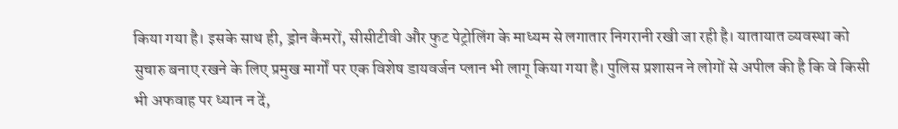किया गया है। इसके साथ ही, ड्रोन कैमरों, सीसीटीवी और फुट पेट्रोलिंग के माध्यम से लगातार निगरानी रखी जा रही है। यातायात व्यवस्था को सुचारु बनाए रखने के लिए प्रमुख मार्गों पर एक विशेष डायवर्जन प्लान भी लागू किया गया है। पुलिस प्रशासन ने लोगों से अपील की है कि वे किसी भी अफवाह पर ध्यान न दें,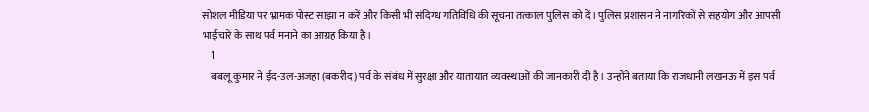सोशल मीडिया पर भ्रामक पोस्ट साझा न करें और किसी भी संदिग्ध गतिविधि की सूचना तत्काल पुलिस को दें। पुलिस प्रशासन ने नागरिकों से सहयोग और आपसी भाईचारे के साथ पर्व मनाने का आग्रह किया है।
    1
    बबलू कुमार ने ईद-उल-अजहा (बकरीद) पर्व के संबंध में सुरक्षा और यातायात व्यवस्थाओं की जानकारी दी है। उन्होंने बताया कि राजधानी लखनऊ में इस पर्व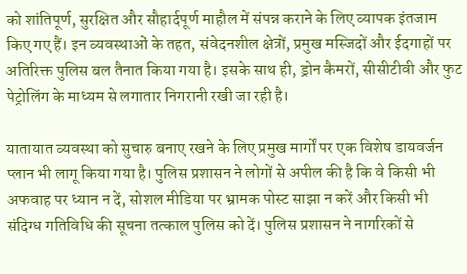को शांतिपूर्ण, सुरक्षित और सौहार्दपूर्ण माहौल में संपन्न कराने के लिए व्यापक इंतजाम किए गए हैं। इन व्यवस्थाओं के तहत, संवेदनशील क्षेत्रों, प्रमुख मस्जिदों और ईदगाहों पर अतिरिक्त पुलिस बल तैनात किया गया है। इसके साथ ही, ड्रोन कैमरों, सीसीटीवी और फुट पेट्रोलिंग के माध्यम से लगातार निगरानी रखी जा रही है।

यातायात व्यवस्था को सुचारु बनाए रखने के लिए प्रमुख मार्गों पर एक विशेष डायवर्जन प्लान भी लागू किया गया है। पुलिस प्रशासन ने लोगों से अपील की है कि वे किसी भी अफवाह पर ध्यान न दें, सोशल मीडिया पर भ्रामक पोस्ट साझा न करें और किसी भी संदिग्ध गतिविधि की सूचना तत्काल पुलिस को दें। पुलिस प्रशासन ने नागरिकों से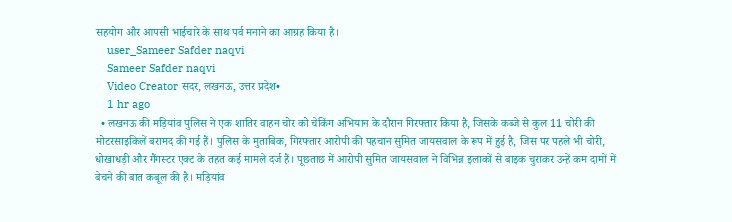सहयोग और आपसी भाईचारे के साथ पर्व मनाने का आग्रह किया है।
    user_Sameer Safder naqvi
    Sameer Safder naqvi
    Video Creator सदर, लखनऊ, उत्तर प्रदेश•
    1 hr ago
  • लखनऊ की मड़ियांव पुलिस ने एक शातिर वाहन चोर को चेकिंग अभियान के दौरान गिरफ्तार किया है, जिसके कब्जे से कुल 11 चोरी की मोटरसाइकिलें बरामद की गई हैं। पुलिस के मुताबिक, गिरफ्तार आरोपी की पहचान सुमित जायसवाल के रूप में हुई है, जिस पर पहले भी चोरी, धोखाधड़ी और गैंगस्टर एक्ट के तहत कई मामले दर्ज हैं। पूछताछ में आरोपी सुमित जायसवाल ने विभिन्न इलाकों से बाइक चुराकर उन्हें कम दामों में बेचने की बात कबूल की है। मड़ियांव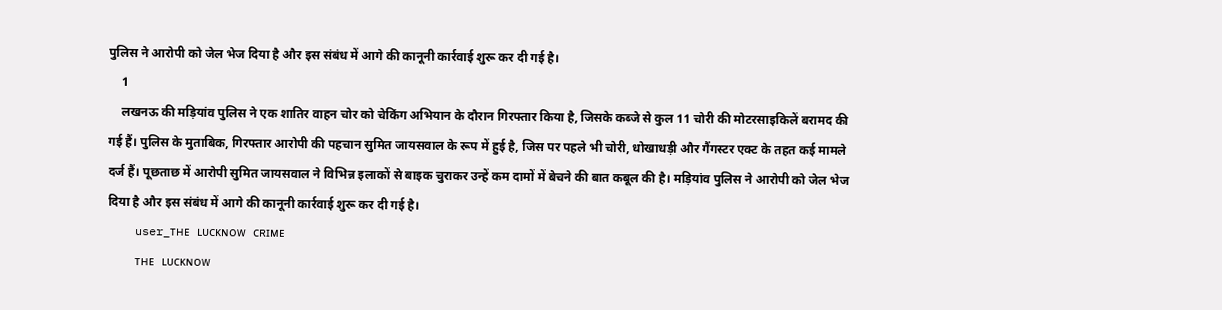पुलिस ने आरोपी को जेल भेज दिया है और इस संबंध में आगे की कानूनी कार्रवाई शुरू कर दी गई है।
    1
    लखनऊ की मड़ियांव पुलिस ने एक शातिर वाहन चोर को चेकिंग अभियान के दौरान गिरफ्तार किया है, जिसके कब्जे से कुल 11 चोरी की मोटरसाइकिलें बरामद की गई हैं। पुलिस के मुताबिक, गिरफ्तार आरोपी की पहचान सुमित जायसवाल के रूप में हुई है, जिस पर पहले भी चोरी, धोखाधड़ी और गैंगस्टर एक्ट के तहत कई मामले दर्ज हैं। पूछताछ में आरोपी सुमित जायसवाल ने विभिन्न इलाकों से बाइक चुराकर उन्हें कम दामों में बेचने की बात कबूल की है। मड़ियांव पुलिस ने आरोपी को जेल भेज दिया है और इस संबंध में आगे की कानूनी कार्रवाई शुरू कर दी गई है।
    user_ᴛʜᴇ ʟᴜᴄᴋɴᴏᴡ ᴄʀɪᴍᴇ
    ᴛʜᴇ ʟᴜᴄᴋɴᴏᴡ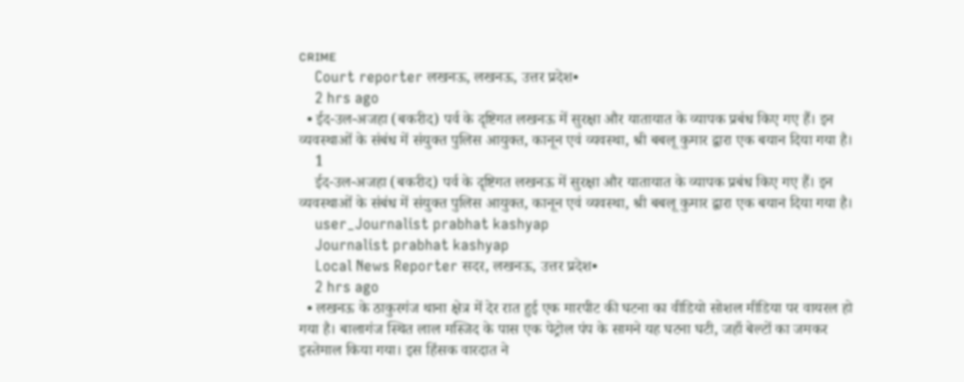ᴄʀɪᴍᴇ
    Court reporter लखनऊ, लखनऊ, उत्तर प्रदेश•
    2 hrs ago
  • ईद-उल-अजहा (बकरीद) पर्व के दृष्टिगत लखनऊ में सुरक्षा और यातायात के व्यापक प्रबंध किए गए हैं। इन व्यवस्थाओं के संबंध में संयुक्त पुलिस आयुक्त, कानून एवं व्यवस्था, श्री बबलू कुमार द्वारा एक बयान दिया गया है।
    1
    ईद-उल-अजहा (बकरीद) पर्व के दृष्टिगत लखनऊ में सुरक्षा और यातायात के व्यापक प्रबंध किए गए हैं। इन व्यवस्थाओं के संबंध में संयुक्त पुलिस आयुक्त, कानून एवं व्यवस्था, श्री बबलू कुमार द्वारा एक बयान दिया गया है।
    user_Journalist prabhat kashyap
    Journalist prabhat kashyap
    Local News Reporter सदर, लखनऊ, उत्तर प्रदेश•
    2 hrs ago
  • लखनऊ के ठाकुरगंज थाना क्षेत्र में देर रात हुई एक मारपीट की घटना का वीडियो सोशल मीडिया पर वायरल हो गया है। बालागंज स्थित लाल मस्जिद के पास एक पेट्रोल पंप के सामने यह घटना घटी, जहाँ बेल्टों का जमकर इस्तेमाल किया गया। इस हिंसक वारदात ने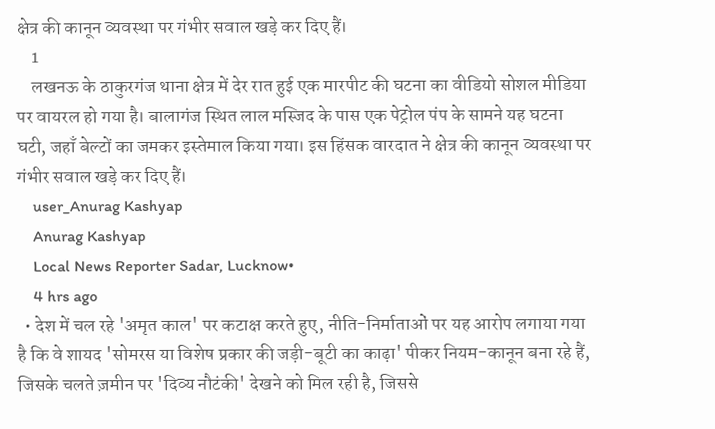क्षेत्र की कानून व्यवस्था पर गंभीर सवाल खड़े कर दिए हैं।
    1
    लखनऊ के ठाकुरगंज थाना क्षेत्र में देर रात हुई एक मारपीट की घटना का वीडियो सोशल मीडिया पर वायरल हो गया है। बालागंज स्थित लाल मस्जिद के पास एक पेट्रोल पंप के सामने यह घटना घटी, जहाँ बेल्टों का जमकर इस्तेमाल किया गया। इस हिंसक वारदात ने क्षेत्र की कानून व्यवस्था पर गंभीर सवाल खड़े कर दिए हैं।
    user_Anurag Kashyap
    Anurag Kashyap
    Local News Reporter Sadar, Lucknow•
    4 hrs ago
  • देश में चल रहे 'अमृत काल' पर कटाक्ष करते हुए, नीति-निर्माताओं पर यह आरोप लगाया गया है कि वे शायद 'सोमरस या विशेष प्रकार की जड़ी-बूटी का काढ़ा' पीकर नियम-कानून बना रहे हैं, जिसके चलते ज़मीन पर 'दिव्य नौटंकी' देखने को मिल रही है, जिससे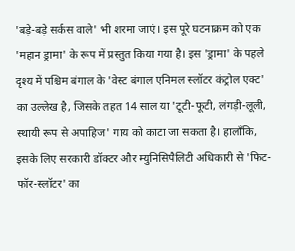'बड़े-बड़े सर्कस वाले' भी शरमा जाएं। इस पूरे घटनाक्रम को एक 'महान ड्रामा' के रूप में प्रस्तुत किया गया है। इस 'ड्रामा' के पहले दृश्य में पश्चिम बंगाल के 'वेस्ट बंगाल एनिमल स्लॉटर कंट्रोल एक्ट' का उल्लेख है, जिसके तहत 14 साल या 'टूटी-फूटी, लंगड़ी-लूली, स्थायी रूप से अपाहिज' गाय को काटा जा सकता है। हालाँकि, इसके लिए सरकारी डॉक्टर और म्युनिसिपैलिटी अधिकारी से 'फिट-फॉर-स्लॉटर' का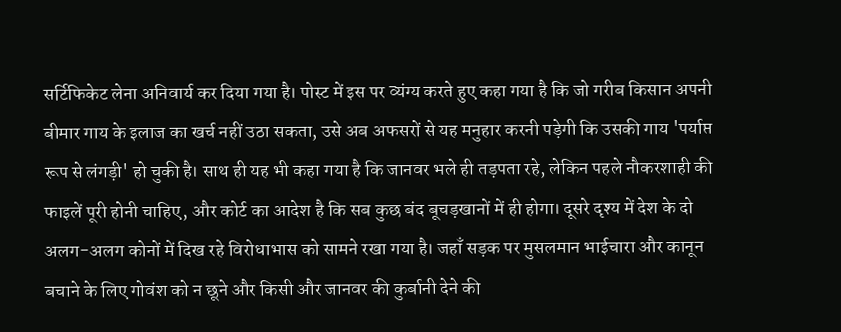सर्टिफिकेट लेना अनिवार्य कर दिया गया है। पोस्ट में इस पर व्यंग्य करते हुए कहा गया है कि जो गरीब किसान अपनी बीमार गाय के इलाज का खर्च नहीं उठा सकता, उसे अब अफसरों से यह मनुहार करनी पड़ेगी कि उसकी गाय 'पर्याप्त रूप से लंगड़ी' हो चुकी है। साथ ही यह भी कहा गया है कि जानवर भले ही तड़पता रहे, लेकिन पहले नौकरशाही की फाइलें पूरी होनी चाहिए, और कोर्ट का आदेश है कि सब कुछ बंद बूचड़खानों में ही होगा। दूसरे दृश्य में देश के दो अलग-अलग कोनों में दिख रहे विरोधाभास को सामने रखा गया है। जहाँ सड़क पर मुसलमान भाईचारा और कानून बचाने के लिए गोवंश को न छूने और किसी और जानवर की कुर्बानी देने की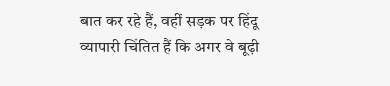बात कर रहे हैं, वहीं सड़क पर हिंदू व्यापारी चिंतित हैं कि अगर वे बूढ़ी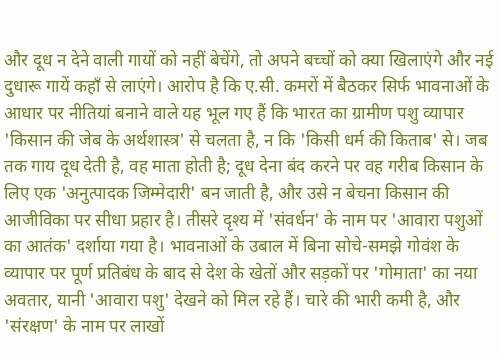और दूध न देने वाली गायों को नहीं बेचेंगे, तो अपने बच्चों को क्या खिलाएंगे और नई दुधारू गायें कहाँ से लाएंगे। आरोप है कि ए.सी. कमरों में बैठकर सिर्फ भावनाओं के आधार पर नीतियां बनाने वाले यह भूल गए हैं कि भारत का ग्रामीण पशु व्यापार 'किसान की जेब के अर्थशास्त्र' से चलता है, न कि 'किसी धर्म की किताब' से। जब तक गाय दूध देती है, वह माता होती है; दूध देना बंद करने पर वह गरीब किसान के लिए एक 'अनुत्पादक जिम्मेदारी' बन जाती है, और उसे न बेचना किसान की आजीविका पर सीधा प्रहार है। तीसरे दृश्य में 'संवर्धन' के नाम पर 'आवारा पशुओं का आतंक' दर्शाया गया है। भावनाओं के उबाल में बिना सोचे-समझे गोवंश के व्यापार पर पूर्ण प्रतिबंध के बाद से देश के खेतों और सड़कों पर 'गोमाता' का नया अवतार, यानी 'आवारा पशु' देखने को मिल रहे हैं। चारे की भारी कमी है, और 'संरक्षण' के नाम पर लाखों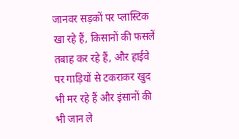जानवर सड़कों पर प्लास्टिक खा रहे हैं, किसानों की फसलें तबाह कर रहे हैं, और हाईवे पर गाड़ियों से टकराकर खुद भी मर रहे हैं और इंसानों की भी जान ले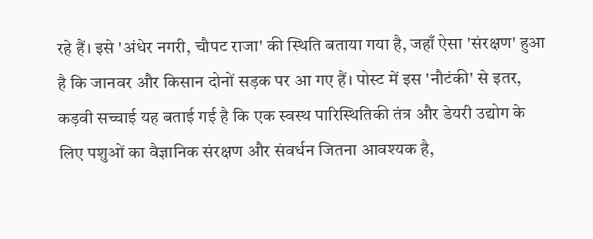रहे हैं। इसे 'अंधेर नगरी, चौपट राजा' की स्थिति बताया गया है, जहाँ ऐसा 'संरक्षण' हुआ है कि जानवर और किसान दोनों सड़क पर आ गए हैं। पोस्ट में इस 'नौटंकी' से इतर, कड़वी सच्चाई यह बताई गई है कि एक स्वस्थ पारिस्थितिकी तंत्र और डेयरी उद्योग के लिए पशुओं का वैज्ञानिक संरक्षण और संवर्धन जितना आवश्यक है,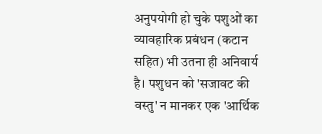अनुपयोगी हो चुके पशुओं का व्यावहारिक प्रबंधन (कटान सहित) भी उतना ही अनिवार्य है। पशुधन को 'सजावट की वस्तु' न मानकर एक 'आर्थिक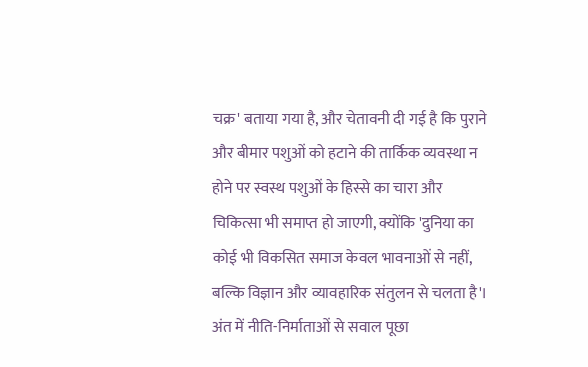चक्र' बताया गया है, और चेतावनी दी गई है कि पुराने और बीमार पशुओं को हटाने की तार्किक व्यवस्था न होने पर स्वस्थ पशुओं के हिस्से का चारा और चिकित्सा भी समाप्त हो जाएगी, क्योंकि 'दुनिया का कोई भी विकसित समाज केवल भावनाओं से नहीं, बल्कि विज्ञान और व्यावहारिक संतुलन से चलता है'। अंत में नीति-निर्माताओं से सवाल पूछा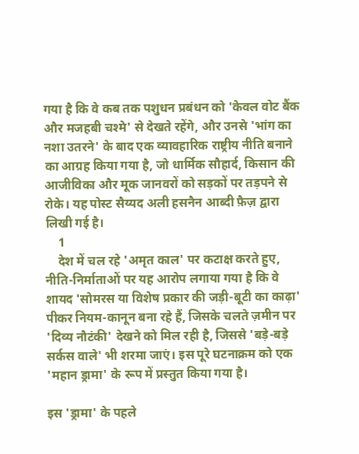गया है कि वे कब तक पशुधन प्रबंधन को 'केवल वोट बैंक और मजहबी चश्मे' से देखते रहेंगे, और उनसे 'भांग का नशा उतरने' के बाद एक व्यावहारिक राष्ट्रीय नीति बनाने का आग्रह किया गया है, जो धार्मिक सौहार्द, किसान की आजीविका और मूक जानवरों को सड़कों पर तड़पने से रोके। यह पोस्ट सैय्यद अली हसनैन आब्दी फ़ैज़ द्वारा लिखी गई है।
    1
    देश में चल रहे 'अमृत काल' पर कटाक्ष करते हुए, नीति-निर्माताओं पर यह आरोप लगाया गया है कि वे शायद 'सोमरस या विशेष प्रकार की जड़ी-बूटी का काढ़ा' पीकर नियम-कानून बना रहे हैं, जिसके चलते ज़मीन पर 'दिव्य नौटंकी' देखने को मिल रही है, जिससे 'बड़े-बड़े सर्कस वाले' भी शरमा जाएं। इस पूरे घटनाक्रम को एक 'महान ड्रामा' के रूप में प्रस्तुत किया गया है।

इस 'ड्रामा' के पहले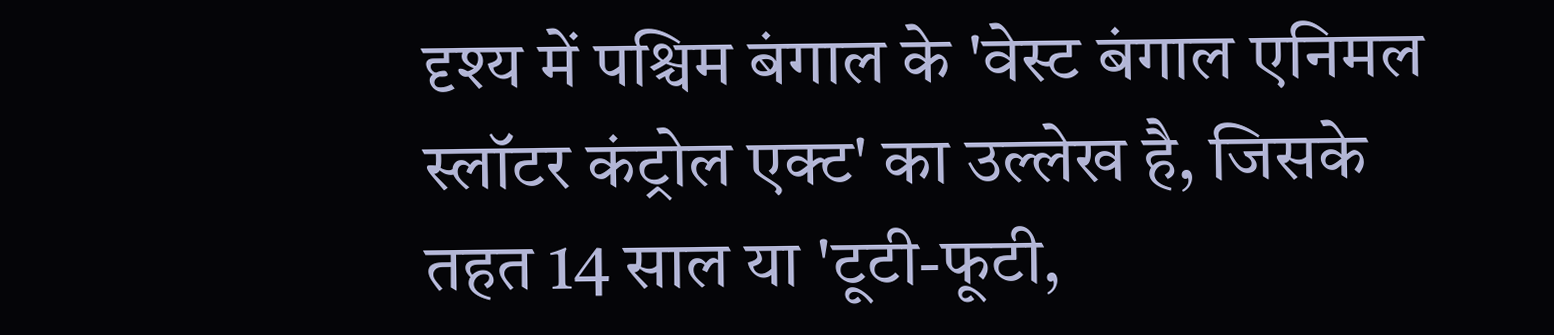दृश्य में पश्चिम बंगाल के 'वेस्ट बंगाल एनिमल स्लॉटर कंट्रोल एक्ट' का उल्लेख है, जिसके तहत 14 साल या 'टूटी-फूटी,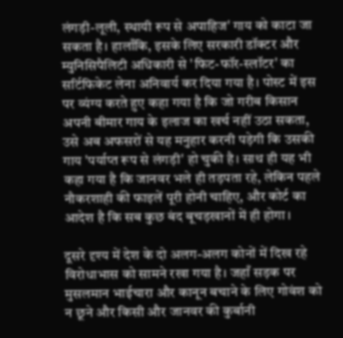लंगड़ी-लूली, स्थायी रूप से अपाहिज' गाय को काटा जा सकता है। हालाँकि, इसके लिए सरकारी डॉक्टर और म्युनिसिपैलिटी अधिकारी से 'फिट-फॉर-स्लॉटर' का सर्टिफिकेट लेना अनिवार्य कर दिया गया है। पोस्ट में इस पर व्यंग्य करते हुए कहा गया है कि जो गरीब किसान अपनी बीमार गाय के इलाज का खर्च नहीं उठा सकता, उसे अब अफसरों से यह मनुहार करनी पड़ेगी कि उसकी गाय 'पर्याप्त रूप से लंगड़ी' हो चुकी है। साथ ही यह भी कहा गया है कि जानवर भले ही तड़पता रहे, लेकिन पहले नौकरशाही की फाइलें पूरी होनी चाहिए, और कोर्ट का आदेश है कि सब कुछ बंद बूचड़खानों में ही होगा।

दूसरे दृश्य में देश के दो अलग-अलग कोनों में दिख रहे विरोधाभास को सामने रखा गया है। जहाँ सड़क पर मुसलमान भाईचारा और कानून बचाने के लिए गोवंश को न छूने और किसी और जानवर की कुर्बानी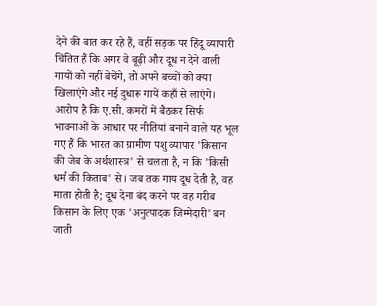देने की बात कर रहे हैं, वहीं सड़क पर हिंदू व्यापारी चिंतित हैं कि अगर वे बूढ़ी और दूध न देने वाली गायों को नहीं बेचेंगे, तो अपने बच्चों को क्या खिलाएंगे और नई दुधारू गायें कहाँ से लाएंगे। आरोप है कि ए.सी. कमरों में बैठकर सिर्फ भावनाओं के आधार पर नीतियां बनाने वाले यह भूल गए हैं कि भारत का ग्रामीण पशु व्यापार 'किसान की जेब के अर्थशास्त्र' से चलता है, न कि 'किसी धर्म की किताब' से। जब तक गाय दूध देती है, वह माता होती है; दूध देना बंद करने पर वह गरीब किसान के लिए एक 'अनुत्पादक जिम्मेदारी' बन जाती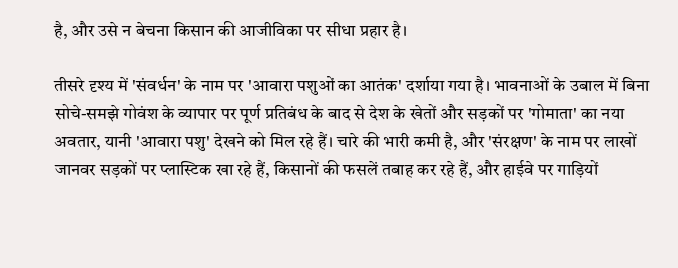है, और उसे न बेचना किसान की आजीविका पर सीधा प्रहार है।

तीसरे दृश्य में 'संवर्धन' के नाम पर 'आवारा पशुओं का आतंक' दर्शाया गया है। भावनाओं के उबाल में बिना सोचे-समझे गोवंश के व्यापार पर पूर्ण प्रतिबंध के बाद से देश के खेतों और सड़कों पर 'गोमाता' का नया अवतार, यानी 'आवारा पशु' देखने को मिल रहे हैं। चारे की भारी कमी है, और 'संरक्षण' के नाम पर लाखों जानवर सड़कों पर प्लास्टिक खा रहे हैं, किसानों की फसलें तबाह कर रहे हैं, और हाईवे पर गाड़ियों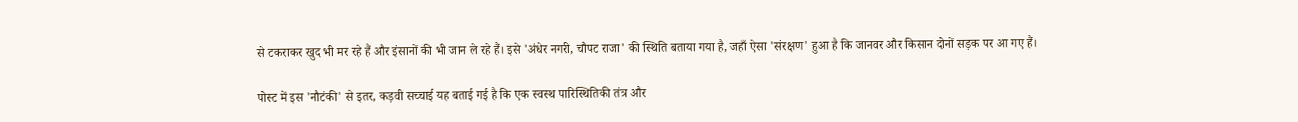से टकराकर खुद भी मर रहे हैं और इंसानों की भी जान ले रहे हैं। इसे 'अंधेर नगरी, चौपट राजा' की स्थिति बताया गया है, जहाँ ऐसा 'संरक्षण' हुआ है कि जानवर और किसान दोनों सड़क पर आ गए हैं।

पोस्ट में इस 'नौटंकी' से इतर, कड़वी सच्चाई यह बताई गई है कि एक स्वस्थ पारिस्थितिकी तंत्र और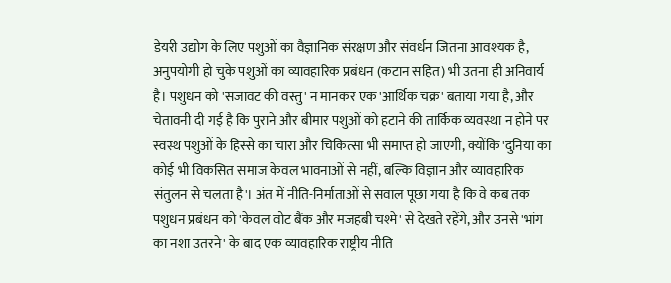डेयरी उद्योग के लिए पशुओं का वैज्ञानिक संरक्षण और संवर्धन जितना आवश्यक है, अनुपयोगी हो चुके पशुओं का व्यावहारिक प्रबंधन (कटान सहित) भी उतना ही अनिवार्य है। पशुधन को 'सजावट की वस्तु' न मानकर एक 'आर्थिक चक्र' बताया गया है, और चेतावनी दी गई है कि पुराने और बीमार पशुओं को हटाने की तार्किक व्यवस्था न होने पर स्वस्थ पशुओं के हिस्से का चारा और चिकित्सा भी समाप्त हो जाएगी, क्योंकि 'दुनिया का कोई भी विकसित समाज केवल भावनाओं से नहीं, बल्कि विज्ञान और व्यावहारिक संतुलन से चलता है'। अंत में नीति-निर्माताओं से सवाल पूछा गया है कि वे कब तक पशुधन प्रबंधन को 'केवल वोट बैंक और मजहबी चश्मे' से देखते रहेंगे, और उनसे 'भांग का नशा उतरने' के बाद एक व्यावहारिक राष्ट्रीय नीति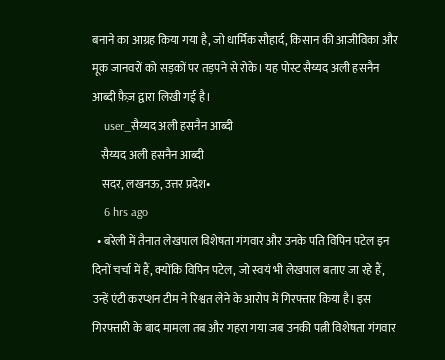बनाने का आग्रह किया गया है, जो धार्मिक सौहार्द, किसान की आजीविका और मूक जानवरों को सड़कों पर तड़पने से रोके। यह पोस्ट सैय्यद अली हसनैन आब्दी फ़ैज़ द्वारा लिखी गई है।
    user_सैय्यद अली हसनैन आब्दी
    सैय्यद अली हसनैन आब्दी
    सदर, लखनऊ, उत्तर प्रदेश•
    6 hrs ago
  • बरेली में तैनात लेखपाल विशेषता गंगवार और उनके पति विपिन पटेल इन दिनों चर्चा में हैं, क्योंकि विपिन पटेल, जो स्वयं भी लेखपाल बताए जा रहे हैं, उन्हें एंटी करप्शन टीम ने रिश्वत लेने के आरोप में गिरफ्तार किया है। इस गिरफ्तारी के बाद मामला तब और गहरा गया जब उनकी पत्नी विशेषता गंगवार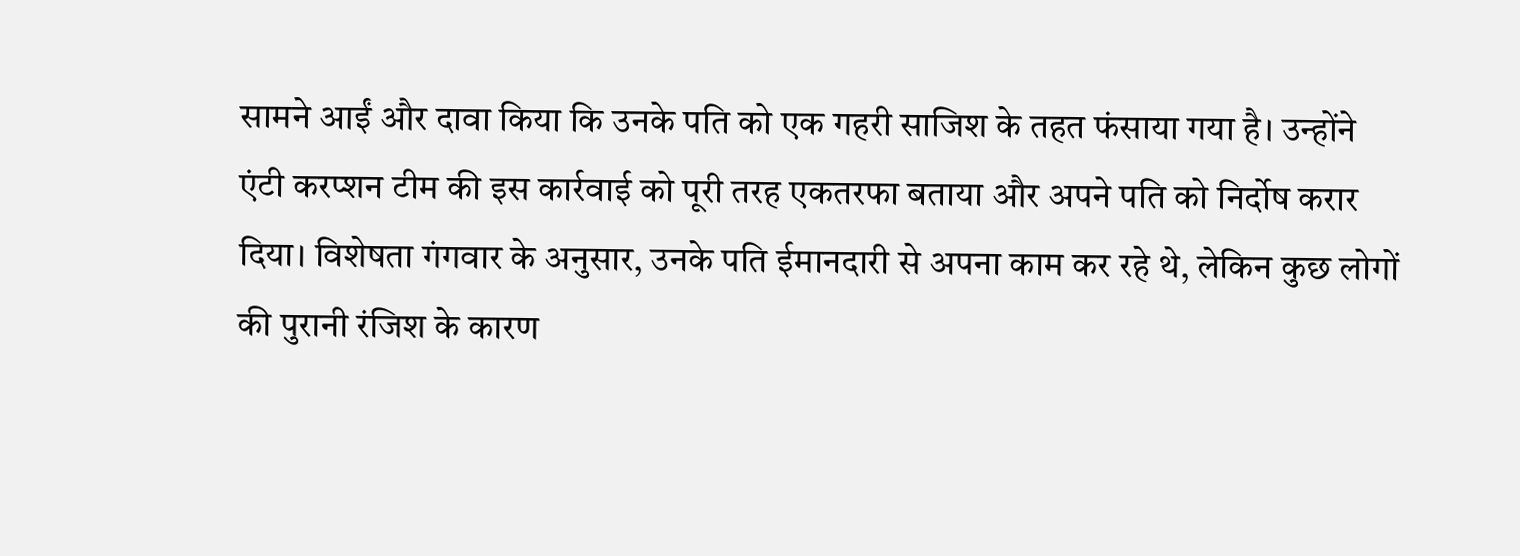सामने आईं और दावा किया कि उनके पति को एक गहरी साजिश के तहत फंसाया गया है। उन्होंने एंटी करप्शन टीम की इस कार्रवाई को पूरी तरह एकतरफा बताया और अपने पति को निर्दोष करार दिया। विशेषता गंगवार के अनुसार, उनके पति ईमानदारी से अपना काम कर रहे थे, लेकिन कुछ लोगों की पुरानी रंजिश के कारण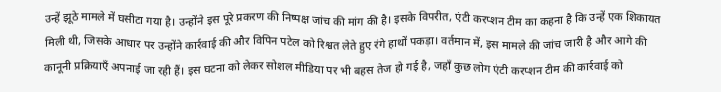उन्हें झूठे मामले में घसीटा गया है। उन्होंने इस पूरे प्रकरण की निष्पक्ष जांच की मांग की है। इसके विपरीत, एंटी करप्शन टीम का कहना है कि उन्हें एक शिकायत मिली थी, जिसके आधार पर उन्होंने कार्रवाई की और विपिन पटेल को रिश्वत लेते हुए रंगे हाथों पकड़ा। वर्तमान में, इस मामले की जांच जारी है और आगे की कानूनी प्रक्रियाएँ अपनाई जा रही हैं। इस घटना को लेकर सोशल मीडिया पर भी बहस तेज हो गई है, जहाँ कुछ लोग एंटी करप्शन टीम की कार्रवाई को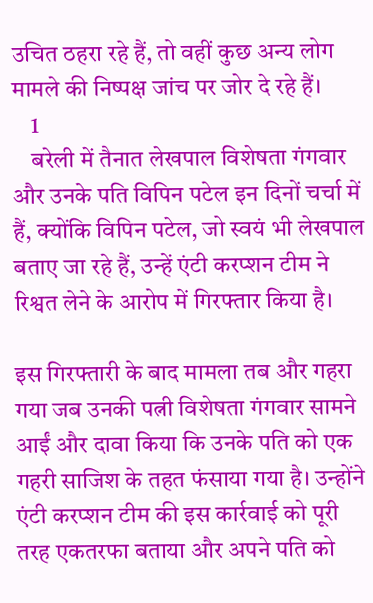उचित ठहरा रहे हैं, तो वहीं कुछ अन्य लोग मामले की निष्पक्ष जांच पर जोर दे रहे हैं।
    1
    बरेली में तैनात लेखपाल विशेषता गंगवार और उनके पति विपिन पटेल इन दिनों चर्चा में हैं, क्योंकि विपिन पटेल, जो स्वयं भी लेखपाल बताए जा रहे हैं, उन्हें एंटी करप्शन टीम ने रिश्वत लेने के आरोप में गिरफ्तार किया है।

इस गिरफ्तारी के बाद मामला तब और गहरा गया जब उनकी पत्नी विशेषता गंगवार सामने आईं और दावा किया कि उनके पति को एक गहरी साजिश के तहत फंसाया गया है। उन्होंने एंटी करप्शन टीम की इस कार्रवाई को पूरी तरह एकतरफा बताया और अपने पति को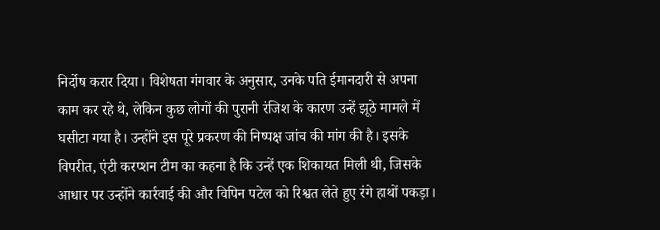निर्दोष करार दिया। विशेषता गंगवार के अनुसार, उनके पति ईमानदारी से अपना काम कर रहे थे, लेकिन कुछ लोगों की पुरानी रंजिश के कारण उन्हें झूठे मामले में घसीटा गया है। उन्होंने इस पूरे प्रकरण की निष्पक्ष जांच की मांग की है। इसके विपरीत, एंटी करप्शन टीम का कहना है कि उन्हें एक शिकायत मिली थी, जिसके आधार पर उन्होंने कार्रवाई की और विपिन पटेल को रिश्वत लेते हुए रंगे हाथों पकड़ा।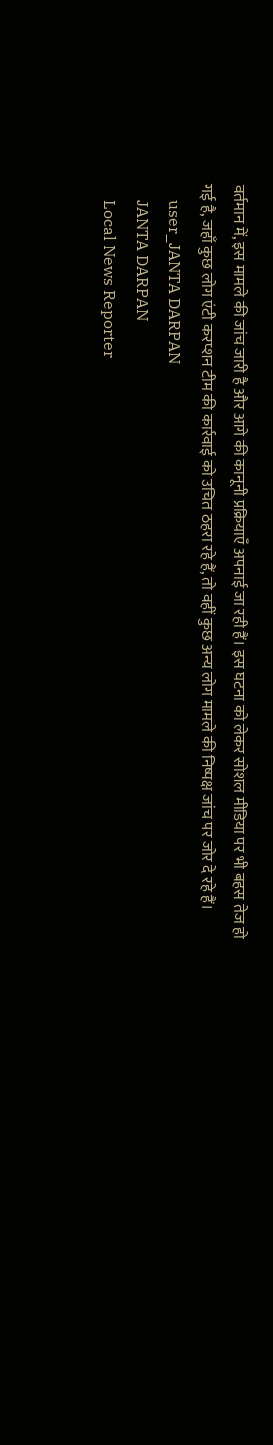वर्तमान में, इस मामले की जांच जारी है और आगे की कानूनी प्रक्रियाएँ अपनाई जा रही हैं। इस घटना को लेकर सोशल मीडिया पर भी बहस तेज हो गई है, जहाँ कुछ लोग एंटी करप्शन टीम की कार्रवाई को उचित ठहरा रहे हैं, तो वहीं कुछ अन्य लोग मामले की निष्पक्ष जांच पर जोर दे रहे हैं।
    user_JANTA DARPAN
    JANTA DARPAN
    Local News Reporter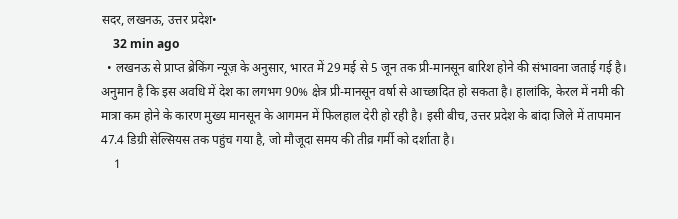सदर, लखनऊ, उत्तर प्रदेश•
    32 min ago
  • लखनऊ से प्राप्त ब्रेकिंग न्यूज़ के अनुसार, भारत में 29 मई से 5 जून तक प्री-मानसून बारिश होने की संभावना जताई गई है। अनुमान है कि इस अवधि में देश का लगभग 90% क्षेत्र प्री-मानसून वर्षा से आच्छादित हो सकता है। हालांकि, केरल में नमी की मात्रा कम होने के कारण मुख्य मानसून के आगमन में फिलहाल देरी हो रही है। इसी बीच, उत्तर प्रदेश के बांदा जिले में तापमान 47.4 डिग्री सेल्सियस तक पहुंच गया है, जो मौजूदा समय की तीव्र गर्मी को दर्शाता है।
    1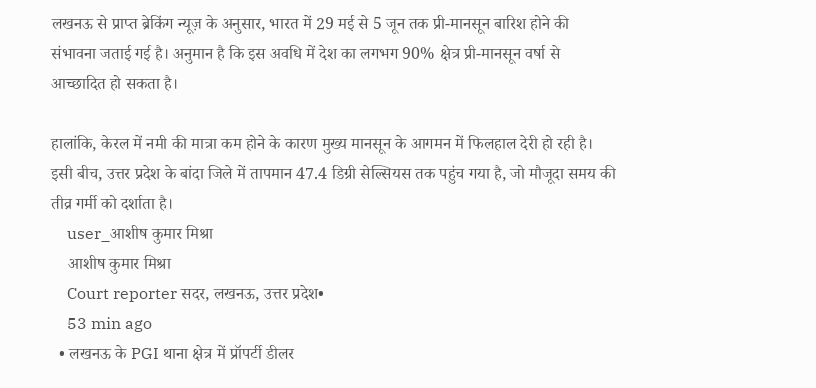लखनऊ से प्राप्त ब्रेकिंग न्यूज़ के अनुसार, भारत में 29 मई से 5 जून तक प्री-मानसून बारिश होने की संभावना जताई गई है। अनुमान है कि इस अवधि में देश का लगभग 90% क्षेत्र प्री-मानसून वर्षा से आच्छादित हो सकता है।

हालांकि, केरल में नमी की मात्रा कम होने के कारण मुख्य मानसून के आगमन में फिलहाल देरी हो रही है। इसी बीच, उत्तर प्रदेश के बांदा जिले में तापमान 47.4 डिग्री सेल्सियस तक पहुंच गया है, जो मौजूदा समय की तीव्र गर्मी को दर्शाता है।
    user_आशीष कुमार मिश्रा
    आशीष कुमार मिश्रा
    Court reporter सदर, लखनऊ, उत्तर प्रदेश•
    53 min ago
  • लखनऊ के PGI थाना क्षेत्र में प्रॉपर्टी डीलर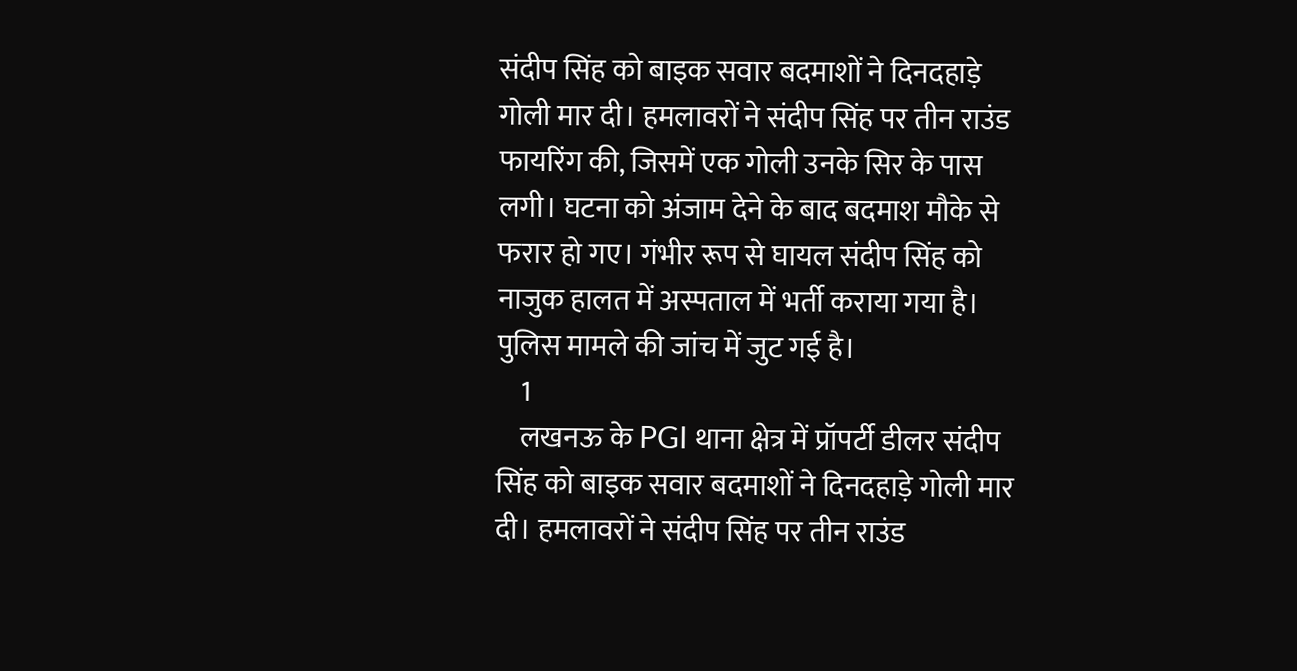संदीप सिंह को बाइक सवार बदमाशों ने दिनदहाड़े गोली मार दी। हमलावरों ने संदीप सिंह पर तीन राउंड फायरिंग की, जिसमें एक गोली उनके सिर के पास लगी। घटना को अंजाम देने के बाद बदमाश मौके से फरार हो गए। गंभीर रूप से घायल संदीप सिंह को नाजुक हालत में अस्पताल में भर्ती कराया गया है। पुलिस मामले की जांच में जुट गई है।
    1
    लखनऊ के PGI थाना क्षेत्र में प्रॉपर्टी डीलर संदीप सिंह को बाइक सवार बदमाशों ने दिनदहाड़े गोली मार दी। हमलावरों ने संदीप सिंह पर तीन राउंड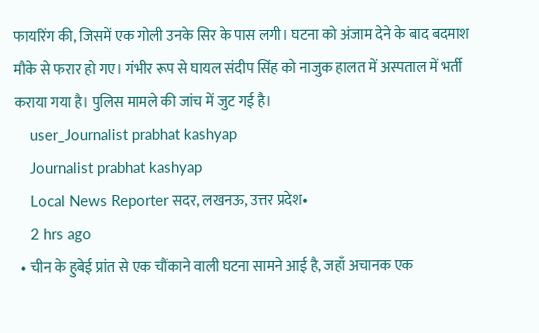फायरिंग की, जिसमें एक गोली उनके सिर के पास लगी। घटना को अंजाम देने के बाद बदमाश मौके से फरार हो गए। गंभीर रूप से घायल संदीप सिंह को नाजुक हालत में अस्पताल में भर्ती कराया गया है। पुलिस मामले की जांच में जुट गई है।
    user_Journalist prabhat kashyap
    Journalist prabhat kashyap
    Local News Reporter सदर, लखनऊ, उत्तर प्रदेश•
    2 hrs ago
  • चीन के हुबेई प्रांत से एक चौंकाने वाली घटना सामने आई है, जहाँ अचानक एक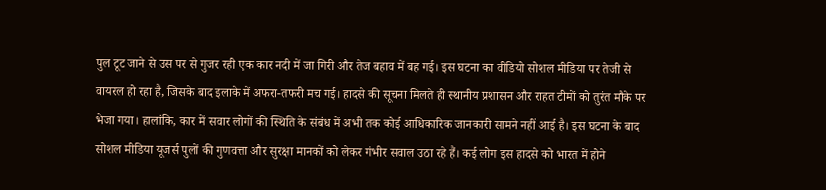पुल टूट जाने से उस पर से गुजर रही एक कार नदी में जा गिरी और तेज बहाव में बह गई। इस घटना का वीडियो सोशल मीडिया पर तेजी से वायरल हो रहा है, जिसके बाद इलाके में अफरा-तफरी मच गई। हादसे की सूचना मिलते ही स्थानीय प्रशासन और राहत टीमों को तुरंत मौके पर भेजा गया। हालांकि, कार में सवार लोगों की स्थिति के संबंध में अभी तक कोई आधिकारिक जानकारी सामने नहीं आई है। इस घटना के बाद सोशल मीडिया यूजर्स पुलों की गुणवत्ता और सुरक्षा मानकों को लेकर गंभीर सवाल उठा रहे हैं। कई लोग इस हादसे को भारत में होने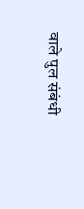वाले पुल संबंधी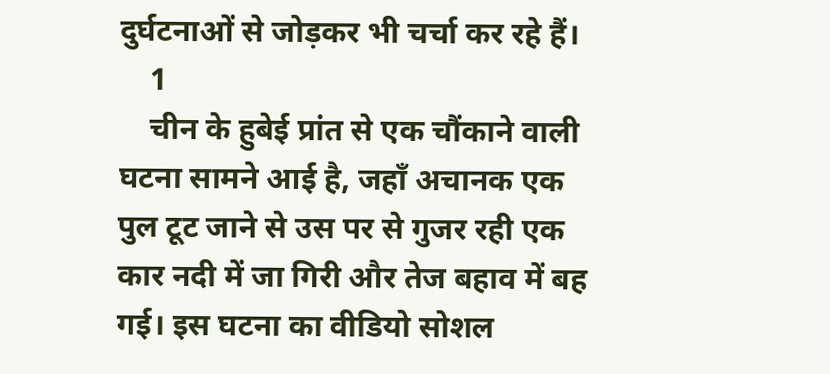दुर्घटनाओं से जोड़कर भी चर्चा कर रहे हैं।
    1
    चीन के हुबेई प्रांत से एक चौंकाने वाली घटना सामने आई है, जहाँ अचानक एक पुल टूट जाने से उस पर से गुजर रही एक कार नदी में जा गिरी और तेज बहाव में बह गई। इस घटना का वीडियो सोशल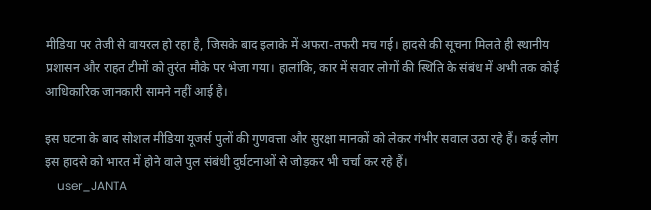मीडिया पर तेजी से वायरल हो रहा है, जिसके बाद इलाके में अफरा-तफरी मच गई। हादसे की सूचना मिलते ही स्थानीय प्रशासन और राहत टीमों को तुरंत मौके पर भेजा गया। हालांकि, कार में सवार लोगों की स्थिति के संबंध में अभी तक कोई आधिकारिक जानकारी सामने नहीं आई है।

इस घटना के बाद सोशल मीडिया यूजर्स पुलों की गुणवत्ता और सुरक्षा मानकों को लेकर गंभीर सवाल उठा रहे हैं। कई लोग इस हादसे को भारत में होने वाले पुल संबंधी दुर्घटनाओं से जोड़कर भी चर्चा कर रहे हैं।
    user_JANTA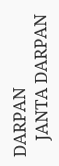DARPAN
    JANTA DARPAN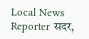Local News Reporter सदर,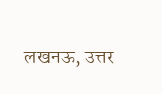लखनऊ, उत्तर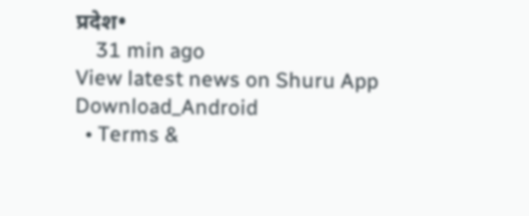प्रदेश•
    31 min ago
View latest news on Shuru App
Download_Android
  • Terms &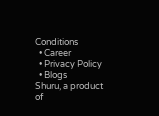Conditions
  • Career
  • Privacy Policy
  • Blogs
Shuru, a product of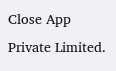Close App Private Limited.